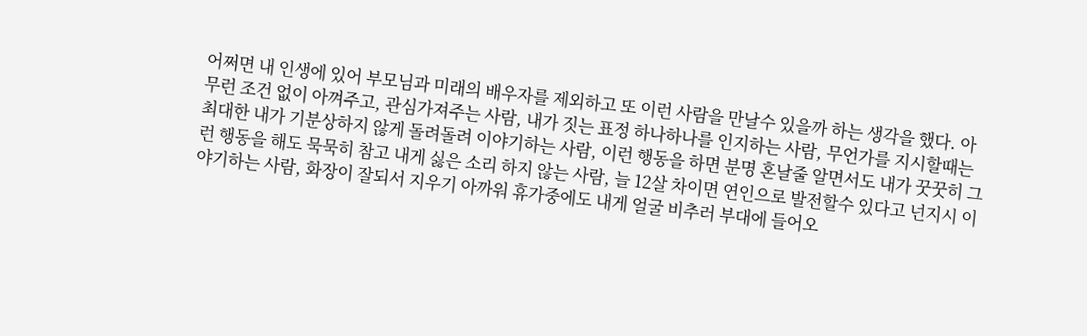어쩌면 내 인생에 있어 부모님과 미래의 배우자를 제외하고 또 이런 사람을 만날수 있을까 하는 생각을 했다. 아무런 조건 없이 아껴주고, 관심가져주는 사람, 내가 짓는 표정 하나하나를 인지하는 사람, 무언가를 지시할때는 최대한 내가 기분상하지 않게 돌려돌려 이야기하는 사람, 이런 행동을 하면 분명 혼날줄 알면서도 내가 꿋꿋히 그런 행동을 해도 묵묵히 참고 내게 싫은 소리 하지 않는 사람, 늘 12살 차이면 연인으로 발전할수 있다고 넌지시 이야기하는 사람, 화장이 잘되서 지우기 아까워 휴가중에도 내게 얼굴 비추러 부대에 들어오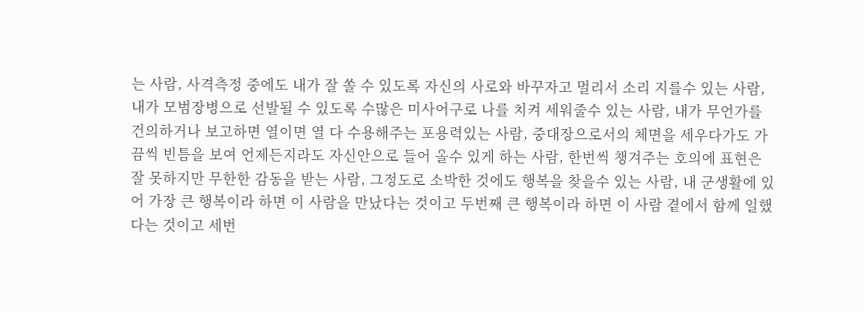는 사람, 사격측정 중에도 내가 잘 쏠 수 있도록 자신의 사로와 바꾸자고 멀리서 소리 지를수 있는 사람, 내가 모범장병으로 선발될 수 있도록 수많은 미사어구로 나를 치켜 세워줄수 있는 사람, 내가 무언가를 건의하거나 보고하면 열이면 열 다 수용해주는 포용력있는 사람, 중대장으로서의 체면을 세우다가도 가끔씩 빈틈을 보여 언제든지라도 자신안으로 들어 올수 있게 하는 사람, 한번씩 챙겨주는 호의에 표현은 잘 못하지만 무한한 감동을 받는 사람, 그정도로 소박한 것에도 행복을 찾을수 있는 사람, 내 군생활에 있어 가장 큰 행복이라 하면 이 사람을 만났다는 것이고 두번째 큰 행복이라 하면 이 사람 곁에서 함께 일했다는 것이고 세번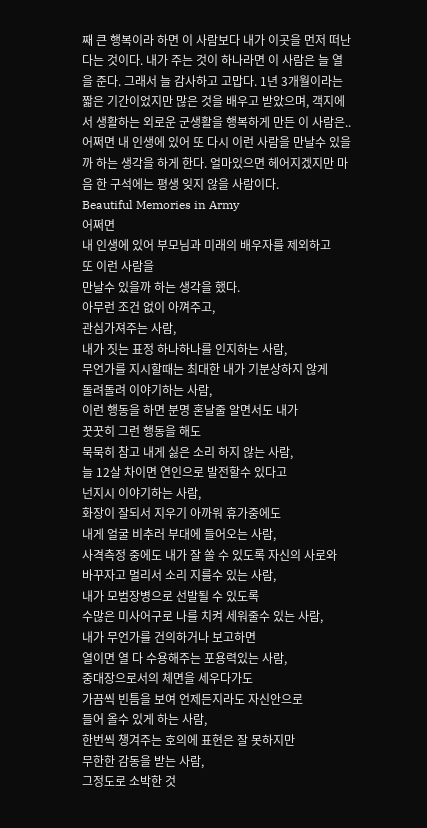째 큰 행복이라 하면 이 사람보다 내가 이곳을 먼저 떠난다는 것이다. 내가 주는 것이 하나라면 이 사람은 늘 열을 준다. 그래서 늘 감사하고 고맙다. 1년 3개월이라는 짧은 기간이었지만 많은 것을 배우고 받았으며, 객지에서 생활하는 외로운 군생활을 행복하게 만든 이 사람은.. 어쩌면 내 인생에 있어 또 다시 이런 사람을 만날수 있을까 하는 생각을 하게 한다. 얼마있으면 헤어지겠지만 마음 한 구석에는 평생 잊지 않을 사람이다.
Beautiful Memories in Army
어쩌면
내 인생에 있어 부모님과 미래의 배우자를 제외하고
또 이런 사람을
만날수 있을까 하는 생각을 했다.
아무런 조건 없이 아껴주고,
관심가져주는 사람,
내가 짓는 표정 하나하나를 인지하는 사람,
무언가를 지시할때는 최대한 내가 기분상하지 않게
돌려돌려 이야기하는 사람,
이런 행동을 하면 분명 혼날줄 알면서도 내가
꿋꿋히 그런 행동을 해도
묵묵히 참고 내게 싫은 소리 하지 않는 사람,
늘 12살 차이면 연인으로 발전할수 있다고
넌지시 이야기하는 사람,
화장이 잘되서 지우기 아까워 휴가중에도
내게 얼굴 비추러 부대에 들어오는 사람,
사격측정 중에도 내가 잘 쏠 수 있도록 자신의 사로와
바꾸자고 멀리서 소리 지를수 있는 사람,
내가 모범장병으로 선발될 수 있도록
수많은 미사어구로 나를 치켜 세워줄수 있는 사람,
내가 무언가를 건의하거나 보고하면
열이면 열 다 수용해주는 포용력있는 사람,
중대장으로서의 체면을 세우다가도
가끔씩 빈틈을 보여 언제든지라도 자신안으로
들어 올수 있게 하는 사람,
한번씩 챙겨주는 호의에 표현은 잘 못하지만
무한한 감동을 받는 사람,
그정도로 소박한 것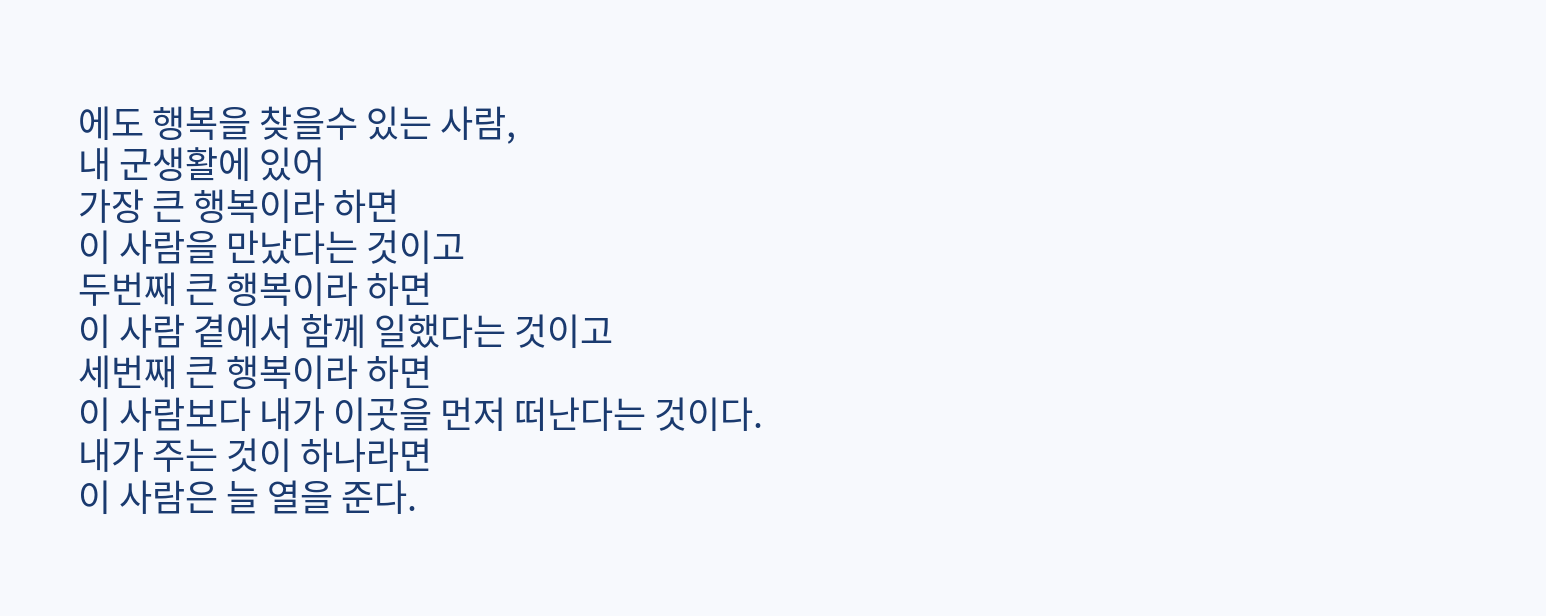에도 행복을 찾을수 있는 사람,
내 군생활에 있어
가장 큰 행복이라 하면
이 사람을 만났다는 것이고
두번째 큰 행복이라 하면
이 사람 곁에서 함께 일했다는 것이고
세번째 큰 행복이라 하면
이 사람보다 내가 이곳을 먼저 떠난다는 것이다.
내가 주는 것이 하나라면
이 사람은 늘 열을 준다.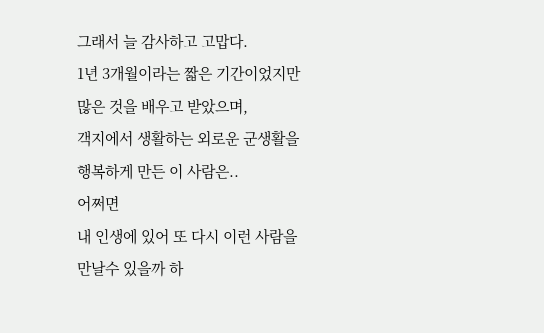그래서 늘 감사하고 고맙다.
1년 3개월이라는 짧은 기간이었지만
많은 것을 배우고 받았으며,
객지에서 생활하는 외로운 군생활을
행복하게 만든 이 사람은..
어쩌면
내 인생에 있어 또 다시 이런 사람을
만날수 있을까 하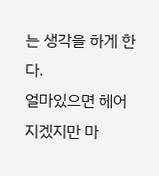는 생각을 하게 한다.
얼마있으면 헤어지겠지만 마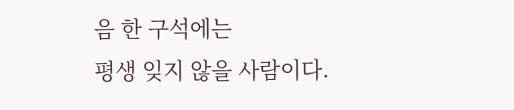음 한 구석에는
평생 잊지 않을 사람이다.